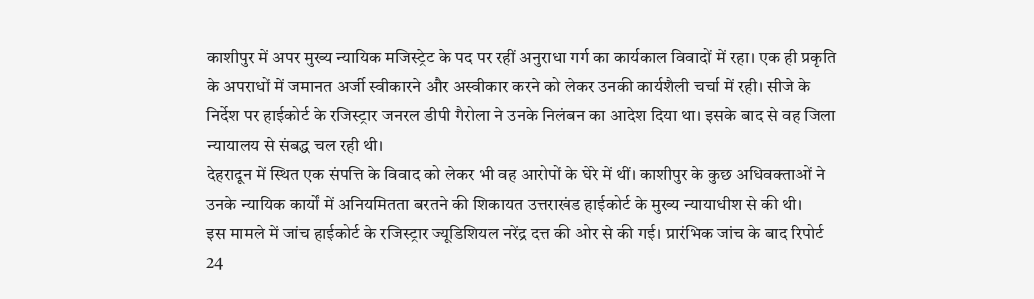काशीपुर में अपर मुख्य न्यायिक मजिस्ट्रेट के पद पर रहीं अनुराधा गर्ग का कार्यकाल विवादों में रहा। एक ही प्रकृति के अपराधों में जमानत अर्जी स्वीकारने और अस्वीकार करने को लेकर उनकी कार्यशैली चर्चा में रही। सीजे के निर्देश पर हाईकोर्ट के रजिस्ट्रार जनरल डीपी गैरोला ने उनके निलंबन का आदेश दिया था। इसके बाद से वह जिला न्यायालय से संबद्ध चल रही थी।
देहरादून में स्थित एक संपत्ति के विवाद को लेकर भी वह आरोपों के घेरे में थीं। काशीपुर के कुछ अधिवक्ताओं ने उनके न्यायिक कार्यों में अनियमितता बरतने की शिकायत उत्तराखंड हाईकोर्ट के मुख्य न्यायाधीश से की थी।
इस मामले में जांच हाईकोर्ट के रजिस्ट्रार ज्यूडिशियल नरेंद्र दत्त की ओर से की गई। प्रारंभिक जांच के बाद रिपोर्ट 24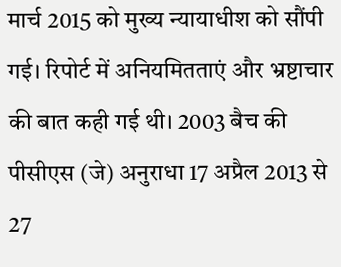मार्च 2015 को मुख्य न्यायाधीश को सौंपी गई। रिपोर्ट में अनियमितताएं और भ्रष्टाचार की बात कही गई थी। 2003 बैच की पीसीएस (जे) अनुराधा 17 अप्रैल 2013 से 27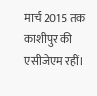मार्च 2015 तक काशीपुर की एसीजेएम रहीं।